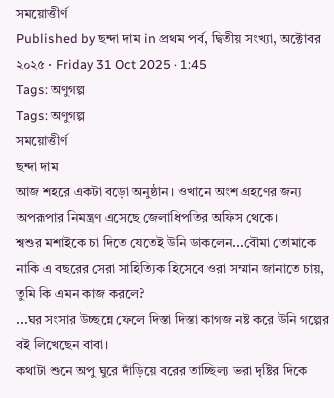সময়োত্তীর্ণ
Published by ছন্দা দাম in প্রথম পর্ব, দ্বিতীয় সংখ্যা, অক্টোবর ২০২৫ · Friday 31 Oct 2025 · 1:45
Tags: অণুগল্প
Tags: অণুগল্প
সময়োত্তীর্ণ
ছন্দা দাম
আজ শহরে একটা বড়ো অনুষ্ঠান। ওখানে অংশ গ্রহণের জন্য অপরূপার নিমন্ত্রণ এসেছে জেলাধিপতির অফিস থেকে।
শ্বশুর মশাইকে চা দিতে যেতেই উনি ডাকলেন...বৌমা তোমাকে নাকি এ বছরের সেরা সাহিত্যিক হিসেবে ওরা সম্মান জানাতে চায়, তুমি কি এমন কাজ করলে?
...ঘর সংসার উচ্ছন্নে ফেলে দিস্তা দিস্তা কাগজ নষ্ট করে উনি গল্পের বই লিখেছেন বাবা।
কথাটা শুনে অপু ঘুরে দাঁড়িয়ে বরের তাচ্ছিল্য ভরা দৃষ্টির দিকে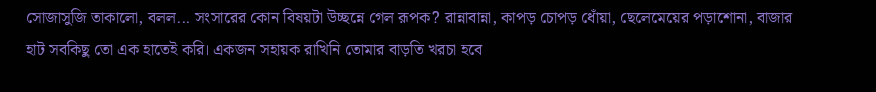সোজাসুজি তাকালো, বলল... সংসারের কোন বিষয়টা উচ্ছন্নে গেল রূপক? রান্নাবান্না, কাপড় চোপড় ধোঁয়া, ছেলেমেয়ের পড়াশোনা, বাজার হাট সবকিছু তো এক হাতেই করি। একজন সহায়ক রাখিনি তোমার বাড়তি খরচা হবে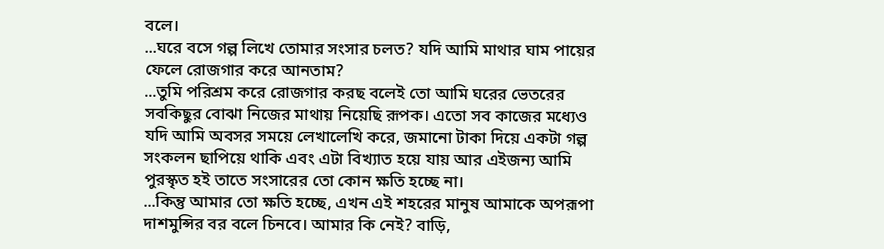বলে।
...ঘরে বসে গল্প লিখে তোমার সংসার চলত? যদি আমি মাথার ঘাম পায়ের ফেলে রোজগার করে আনতাম?
...তুমি পরিশ্রম করে রোজগার করছ বলেই তো আমি ঘরের ভেতরের সবকিছুর বোঝা নিজের মাথায় নিয়েছি রূপক। এতো সব কাজের মধ্যেও যদি আমি অবসর সময়ে লেখালেখি করে, জমানো টাকা দিয়ে একটা গল্প সংকলন ছাপিয়ে থাকি এবং এটা বিখ্যাত হয়ে যায় আর এইজন্য আমি পুরস্কৃত হই তাতে সংসারের তো কোন ক্ষতি হচ্ছে না।
...কিন্তু আমার তো ক্ষতি হচ্ছে, এখন এই শহরের মানুষ আমাকে অপরূপা দাশমুন্সির বর বলে চিনবে। আমার কি নেই? বাড়ি,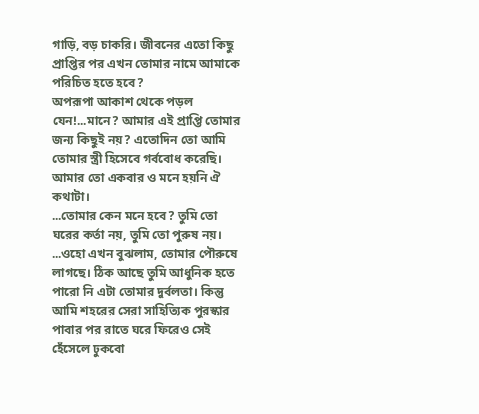গাড়ি, বড় চাকরি। জীবনের এতো কিছু প্রাপ্তির পর এখন তোমার নামে আমাকে পরিচিত হতে হবে?
অপরূপা আকাশ থেকে পড়ল যেন!...মানে? আমার এই প্রাপ্তি তোমার জন্য কিছুই নয়? এতোদিন তো আমি তোমার স্ত্রী হিসেবে গর্ববোধ করেছি। আমার তো একবার ও মনে হয়নি ঐ কথাটা।
...তোমার কেন মনে হবে? তুমি তো ঘরের কর্তা নয়, তুমি তো পুরুষ নয়।
...ওহো এখন বুঝলাম, তোমার পৌরুষে লাগছে। ঠিক আছে তুমি আধুনিক হতে পারো নি এটা তোমার দুর্বলতা। কিন্তু আমি শহরের সেরা সাহিত্যিক পুরস্কার পাবার পর রাতে ঘরে ফিরেও সেই হেঁসেলে ঢুকবো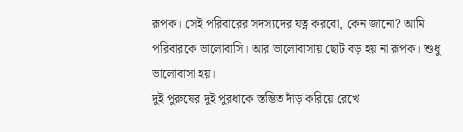রূপক। সেই পরিবারের সদস্যদের যত্ন করবো, কেন জানো? আমি পরিবারকে ভালোবাসি। আর ভালোবাসায় ছোট বড় হয় না রূপক। শুধু ভালোবাসা হয়।
দুই পুরুষের দুই পুরধাকে স্তম্ভিত দাঁড় করিয়ে রেখে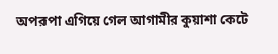অপরূপা এগিয়ে গেল আগামীর কুয়াশা কেটে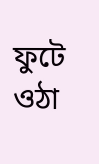ফুটে ওঠা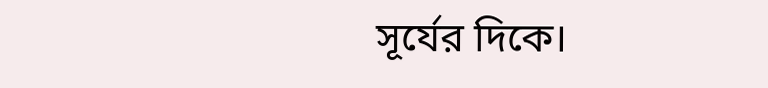সূর্যের দিকে।